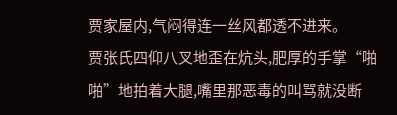贾家屋内,气闷得连一丝风都透不进来。
贾张氏四仰八叉地歪在炕头,肥厚的手掌“啪啪”地拍着大腿,嘴里那恶毒的叫骂就没断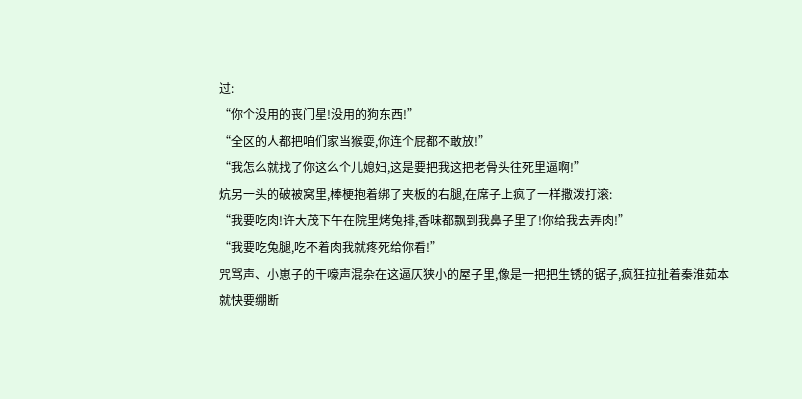过:
“你个没用的丧门星!没用的狗东西!”
“全区的人都把咱们家当猴耍,你连个屁都不敢放!”
“我怎么就找了你这么个儿媳妇,这是要把我这把老骨头往死里逼啊!”
炕另一头的破被窝里,棒梗抱着绑了夹板的右腿,在席子上疯了一样撒泼打滚:
“我要吃肉!许大茂下午在院里烤兔排,香味都飘到我鼻子里了!你给我去弄肉!”
“我要吃兔腿,吃不着肉我就疼死给你看!”
咒骂声、小崽子的干嚎声混杂在这逼仄狭小的屋子里,像是一把把生锈的锯子,疯狂拉扯着秦淮茹本就快要绷断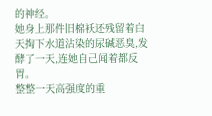的神经。
她身上那件旧棉袄还残留着白天掏下水道沾染的尿碱恶臭,发酵了一天,连她自己闻着都反胃。
整整一天高强度的重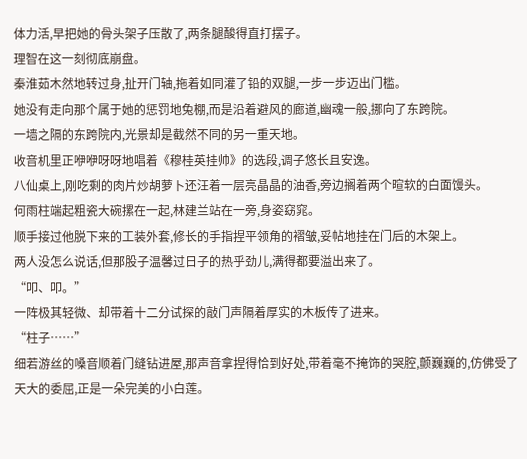体力活,早把她的骨头架子压散了,两条腿酸得直打摆子。
理智在这一刻彻底崩盘。
秦淮茹木然地转过身,扯开门轴,拖着如同灌了铅的双腿,一步一步迈出门槛。
她没有走向那个属于她的惩罚地兔棚,而是沿着避风的廊道,幽魂一般,挪向了东跨院。
一墙之隔的东跨院内,光景却是截然不同的另一重天地。
收音机里正咿咿呀呀地唱着《穆桂英挂帅》的选段,调子悠长且安逸。
八仙桌上,刚吃剩的肉片炒胡萝卜还汪着一层亮晶晶的油香,旁边搁着两个暄软的白面馒头。
何雨柱端起粗瓷大碗摞在一起,林建兰站在一旁,身姿窈窕。
顺手接过他脱下来的工装外套,修长的手指捏平领角的褶皱,妥帖地挂在门后的木架上。
两人没怎么说话,但那股子温馨过日子的热乎劲儿,满得都要溢出来了。
“叩、叩。”
一阵极其轻微、却带着十二分试探的敲门声隔着厚实的木板传了进来。
“柱子……”
细若游丝的嗓音顺着门缝钻进屋,那声音拿捏得恰到好处,带着毫不掩饰的哭腔,颤巍巍的,仿佛受了天大的委屈,正是一朵完美的小白莲。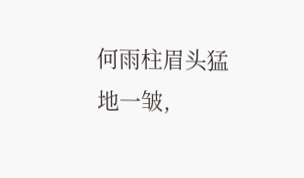何雨柱眉头猛地一皱,